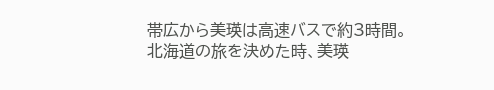帯広から美瑛は高速バスで約3時間。
北海道の旅を決めた時、美瑛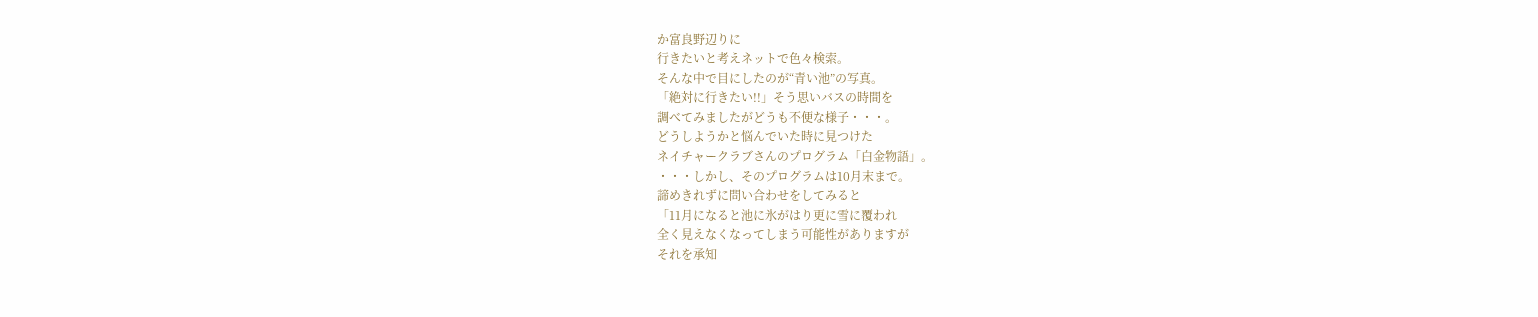か富良野辺りに
行きたいと考えネットで色々検索。
そんな中で目にしたのが“青い池”の写真。
「絶対に行きたい!!」そう思いバスの時間を
調べてみましたがどうも不便な様子・・・。
どうしようかと悩んでいた時に見つけた
ネイチャークラブさんのプログラム「白金物語」。
・・・しかし、そのプログラムは10月末まで。
諦めきれずに問い合わせをしてみると
「11月になると池に氷がはり更に雪に覆われ
全く見えなくなってしまう可能性がありますが
それを承知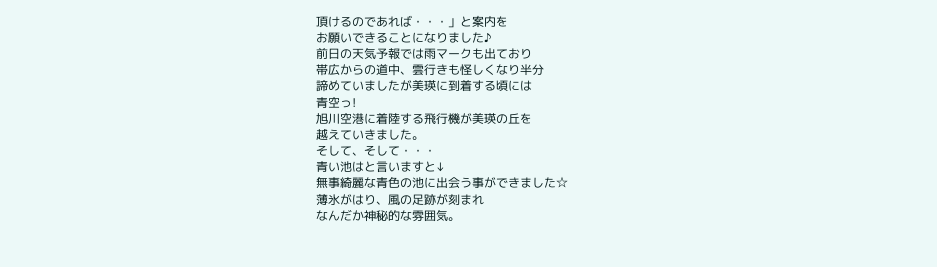頂けるのであれば・・・」と案内を
お願いできることになりました♪
前日の天気予報では雨マークも出ており
帯広からの道中、雲行きも怪しくなり半分
諦めていましたが美瑛に到着する頃には
青空っ!
旭川空港に着陸する飛行機が美瑛の丘を
越えていきました。
そして、そして・・・
青い池はと言いますと↓
無事綺麗な青色の池に出会う事ができました☆
薄氷がはり、風の足跡が刻まれ
なんだか神秘的な雰囲気。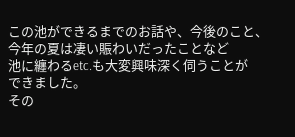この池ができるまでのお話や、今後のこと、
今年の夏は凄い賑わいだったことなど
池に纏わるetc.も大変興味深く伺うことが
できました。
その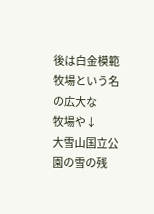後は白金模範牧場という名の広大な
牧場や↓
大雪山国立公園の雪の残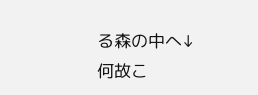る森の中へ↓
何故こ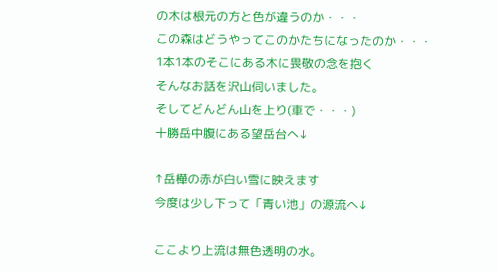の木は根元の方と色が違うのか・・・
この森はどうやってこのかたちになったのか・・・
1本1本のそこにある木に畏敬の念を抱く
そんなお話を沢山伺いました。
そしてどんどん山を上り(車で・・・)
十勝岳中腹にある望岳台へ↓

↑岳樺の赤が白い雪に映えます
今度は少し下って「青い池」の源流へ↓

ここより上流は無色透明の水。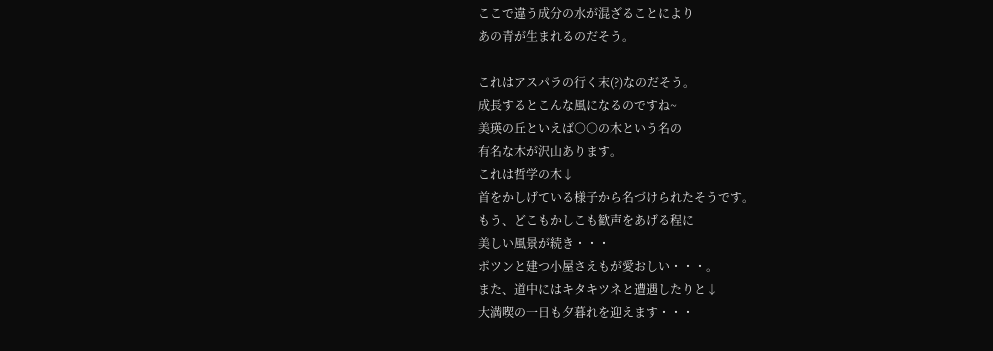ここで違う成分の水が混ざることにより
あの青が生まれるのだそう。

これはアスパラの行く末(?)なのだそう。
成長するとこんな風になるのですね~
美瑛の丘といえば○○の木という名の
有名な木が沢山あります。
これは哲学の木↓
首をかしげている様子から名づけられたそうです。
もう、どこもかしこも歓声をあげる程に
美しい風景が続き・・・
ポツンと建つ小屋さえもが愛おしい・・・。
また、道中にはキタキツネと遭遇したりと↓
大満喫の一日も夕暮れを迎えます・・・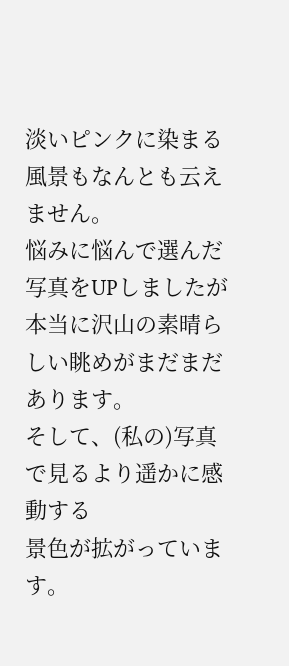淡いピンクに染まる風景もなんとも云えません。
悩みに悩んで選んだ写真をUPしましたが
本当に沢山の素晴らしい眺めがまだまだ
あります。
そして、(私の)写真で見るより遥かに感動する
景色が拡がっています。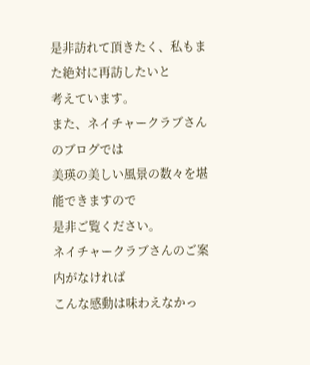是非訪れて頂きたく、私もまた絶対に再訪したいと
考えています。
また、ネイチャークラブさんのブログでは
美瑛の美しい風景の数々を堪能できますので
是非ご覧ください。
ネイチャークラブさんのご案内がなければ
こんな感動は味わえなかっ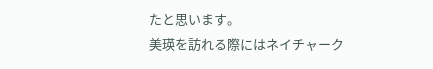たと思います。
美瑛を訪れる際にはネイチャーク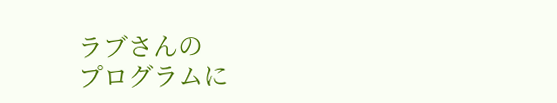ラブさんの
プログラムに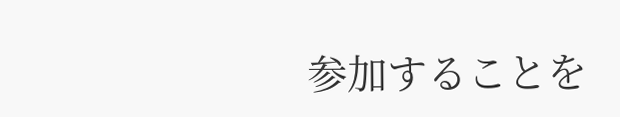参加することを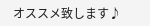オススメ致します♪